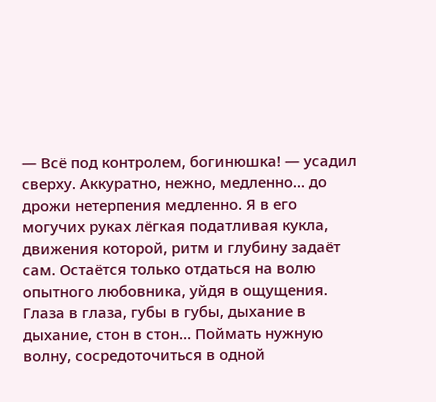— Всё под контролем, богинюшка! — усадил сверху. Аккуратно, нежно, медленно… до дрожи нетерпения медленно. Я в его могучих руках лёгкая податливая кукла, движения которой, ритм и глубину задаёт сам. Остаётся только отдаться на волю опытного любовника, уйдя в ощущения. Глаза в глаза, губы в губы, дыхание в дыхание, стон в стон… Поймать нужную волну, сосредоточиться в одной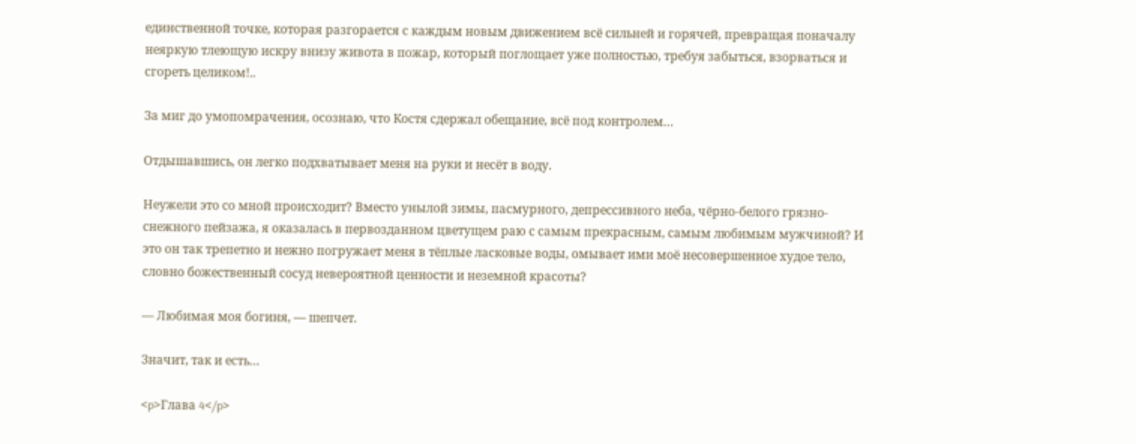единственной точке, которая разгорается с каждым новым движением всё сильней и горячей, превращая поначалу неяркую тлеющую искру внизу живота в пожар, который поглощает уже полностью, требуя забыться, взорваться и сгореть целиком!..

За миг до умопомрачения, осознаю, что Костя сдержал обещание, всё под контролем…

Отдышавшись, он легко подхватывает меня на руки и несёт в воду.

Неужели это со мной происходит? Вместо унылой зимы, пасмурного, депрессивного неба, чёрно-белого грязно-снежного пейзажа, я оказалась в первозданном цветущем раю с самым прекрасным, самым любимым мужчиной? И это он так трепетно и нежно погружает меня в тёплые ласковые воды, омывает ими моё несовершенное худое тело, словно божественный сосуд невероятной ценности и неземной красоты?

— Любимая моя богиня, — шепчет.

Значит, так и есть…

<p>Глава 4</p>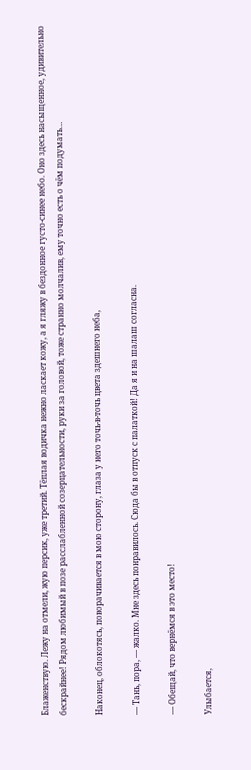Блаженствую. Лежу на отмели, жую персик, уже третий. Тёплая водичка нежно ласкает кожу, а я гляжу в бездонное густо-синее небо. Оно здесь насыщенное, удивительно бескрайнее! Рядом любимый в позе расслабленной созерцательности, руки за головой, тоже странно молчалив, ему точно есть о чём подумать…

Наконец, облокотясь, поворачивается в мою сторону, глаза у него точь-в-точь цвета здешнего неба,

— Тань, пора, — жалко. Мне здесь понравилось. Сюда бы в отпуск с палаткой! Да я и на шалаш согласна.

— Обещай, что вернёмся в это место!

Улыбается,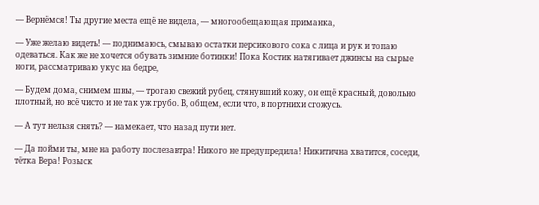— Вернёмся! Ты другие места ещё не видела, — многообещающая приманка,

— Уже желаю видеть! — поднимаюсь, смываю остатки персикового сока с лица и рук и топаю одеваться. Как же не хочется обувать зимние ботинки! Пока Костик натягивает джинсы на сырые ноги, рассматриваю укус на бедре,

— Будем дома, снимем швы, — трогаю свежий рубец, стянувший кожу, он ещё красный, довольно плотный, но всё чисто и не так уж грубо. В, общем, если что, в портнихи сгожусь.

— А тут нельзя снять? — намекает, что назад пути нет.

— Да пойми ты, мне на работу послезавтра! Никого не предупредила! Никитична хватится, соседи, тётка Вера! Розыск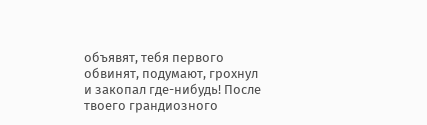объявят, тебя первого обвинят, подумают, грохнул и закопал где-нибудь! После твоего грандиозного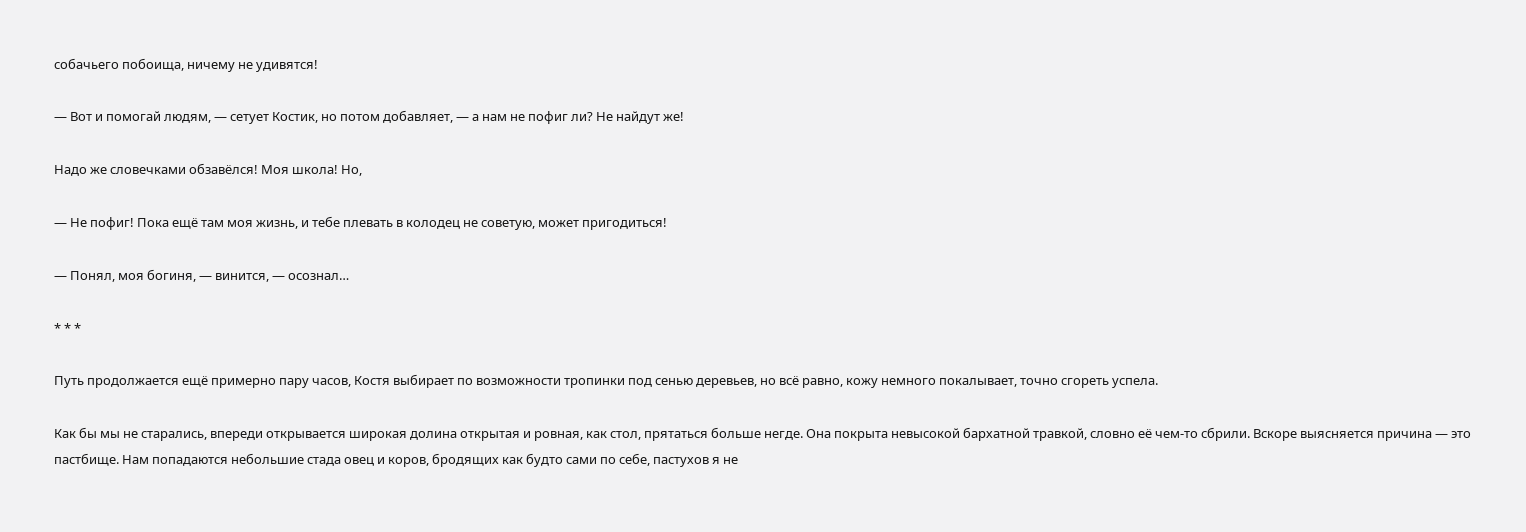собачьего побоища, ничему не удивятся!

— Вот и помогай людям, — сетует Костик, но потом добавляет, — а нам не пофиг ли? Не найдут же!

Надо же словечками обзавёлся! Моя школа! Но,

— Не пофиг! Пока ещё там моя жизнь, и тебе плевать в колодец не советую, может пригодиться!

— Понял, моя богиня, — винится, — осознал…

* * *

Путь продолжается ещё примерно пару часов, Костя выбирает по возможности тропинки под сенью деревьев, но всё равно, кожу немного покалывает, точно сгореть успела.

Как бы мы не старались, впереди открывается широкая долина открытая и ровная, как стол, прятаться больше негде. Она покрыта невысокой бархатной травкой, словно её чем-то сбрили. Вскоре выясняется причина — это пастбище. Нам попадаются небольшие стада овец и коров, бродящих как будто сами по себе, пастухов я не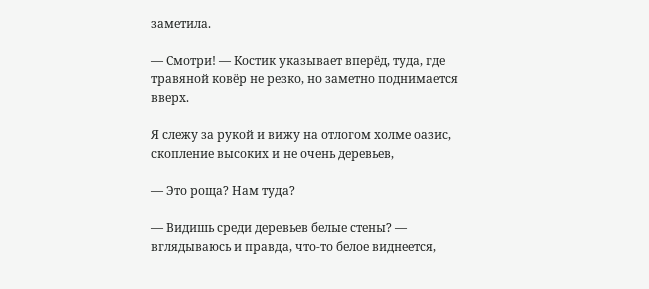заметила.

— Смотри! — Костик указывает вперёд, туда, где травяной ковёр не резко, но заметно поднимается вверх.

Я слежу за рукой и вижу на отлогом холме оазис, скопление высоких и не очень деревьев,

— Это роща? Нам туда?

— Видишь среди деревьев белые стены? — вглядываюсь и правда, что-то белое виднеется,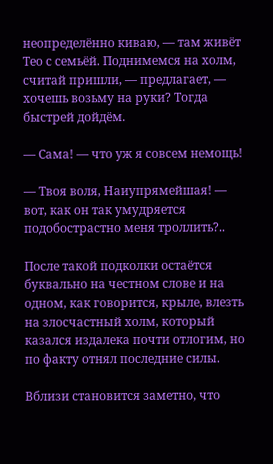неопределённо киваю, — там живёт Тео с семьёй. Поднимемся на холм, считай пришли, — предлагает, — хочешь возьму на руки? Тогда быстрей дойдём.

— Сама! — что уж я совсем немощь!

— Твоя воля, Наиупрямейшая! — вот, как он так умудряется подобострастно меня троллить?..

После такой подколки остаётся буквально на честном слове и на одном, как говорится, крыле, влезть на злосчастный холм, который казался издалека почти отлогим, но по факту отнял последние силы.

Вблизи становится заметно, что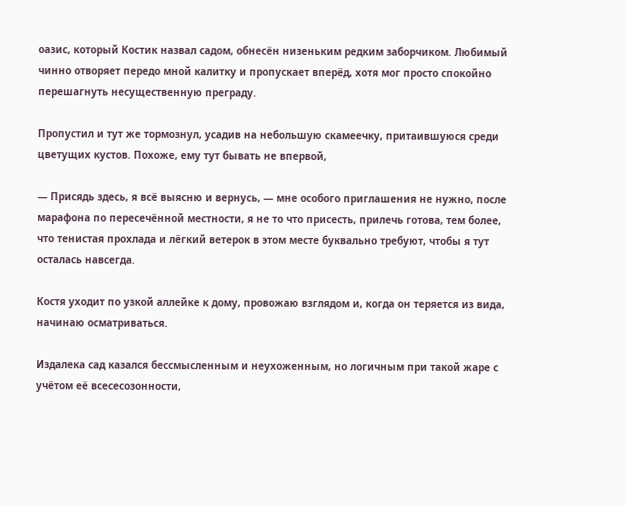оазис, который Костик назвал садом, обнесён низеньким редким заборчиком. Любимый чинно отворяет передо мной калитку и пропускает вперёд, хотя мог просто спокойно перешагнуть несущественную преграду.

Пропустил и тут же тормознул, усадив на небольшую скамеечку, притаившуюся среди цветущих кустов. Похоже, ему тут бывать не впервой,

— Присядь здесь, я всё выясню и вернусь, — мне особого приглашения не нужно, после марафона по пересечённой местности, я не то что присесть, прилечь готова, тем более, что тенистая прохлада и лёгкий ветерок в этом месте буквально требуют, чтобы я тут осталась навсегда.

Костя уходит по узкой аллейке к дому, провожаю взглядом и, когда он теряется из вида, начинаю осматриваться.

Издалека сад казался бессмысленным и неухоженным, но логичным при такой жаре с учётом её всесесозонности,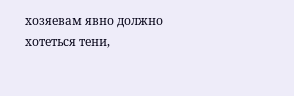хозяевам явно должно хотеться тени,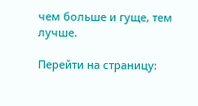чем больше и гуще, тем лучше.

Перейти на страницу: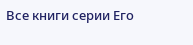Все книги серии Его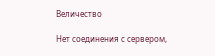Величество

Нет соединения с сервером,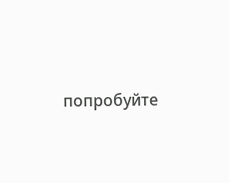попробуйте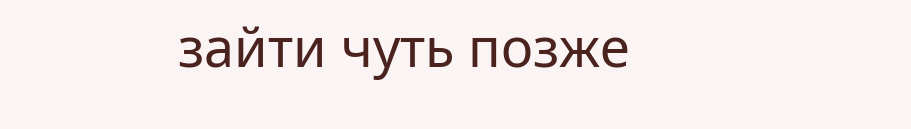зайти чуть позже